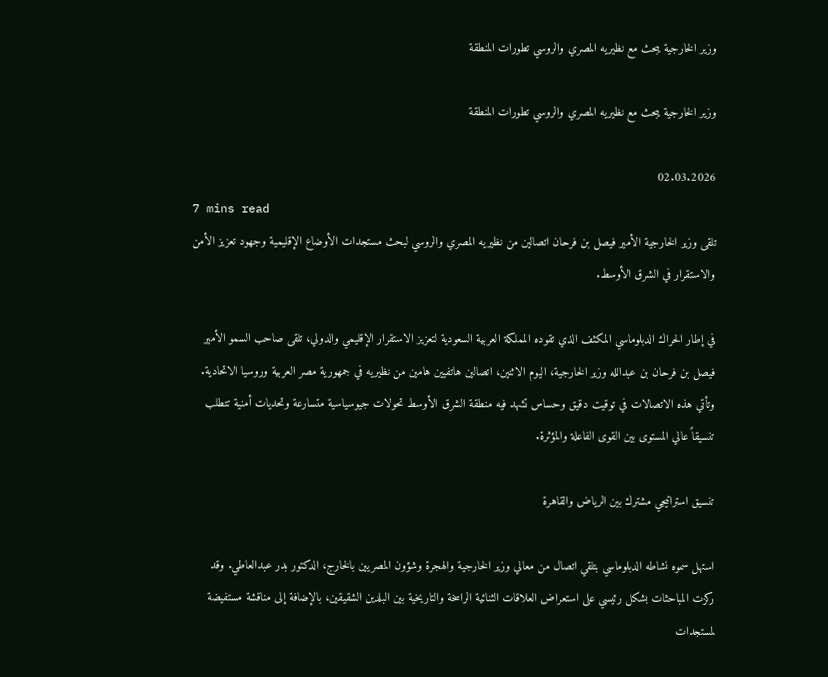وزير الخارجية يبحث مع نظيريه المصري والروسي تطورات المنطقة

وزير الخارجية يبحث مع نظيريه المصري والروسي تطورات المنطقة

02.03.2026
7 mins read
تلقى وزير الخارجية الأمير فيصل بن فرحان اتصالين من نظيريه المصري والروسي لبحث مستجدات الأوضاع الإقليمية وجهود تعزيز الأمن والاستقرار في الشرق الأوسط.

في إطار الحراك الدبلوماسي المكثف الذي تقوده المملكة العربية السعودية لتعزيز الاستقرار الإقليمي والدولي، تلقى صاحب السمو الأمير فيصل بن فرحان بن عبدالله وزير الخارجية، اليوم الاثنين، اتصالين هاتفيين هامين من نظيريه في جمهورية مصر العربية وروسيا الاتحادية. وتأتي هذه الاتصالات في توقيت دقيق وحساس تشهد فيه منطقة الشرق الأوسط تحولات جيوسياسية متسارعة وتحديات أمنية تتطلب تنسيقاً عالي المستوى بين القوى الفاعلة والمؤثرة.

تنسيق استراتيجي مشترك بين الرياض والقاهرة

استهل سموه نشاطه الدبلوماسي بتلقي اتصال من معالي وزير الخارجية والهجرة وشؤون المصريين بالخارج، الدكتور بدر عبدالعاطي. وقد ركزت المباحثات بشكل رئيسي على استعراض العلاقات الثنائية الراسخة والتاريخية بين البلدين الشقيقين، بالإضافة إلى مناقشة مستفيضة لمستجدات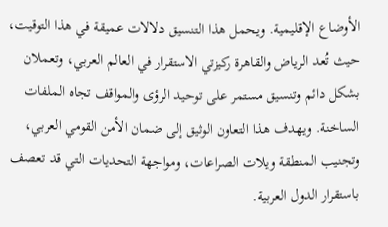الأوضاع الإقليمية. ويحمل هذا التنسيق دلالات عميقة في هذا التوقيت، حيث تُعد الرياض والقاهرة ركيزتي الاستقرار في العالم العربي، وتعملان بشكل دائم وتنسيق مستمر على توحيد الرؤى والمواقف تجاه الملفات الساخنة. ويهدف هذا التعاون الوثيق إلى ضمان الأمن القومي العربي، وتجنيب المنطقة ويلات الصراعات، ومواجهة التحديات التي قد تعصف باستقرار الدول العربية.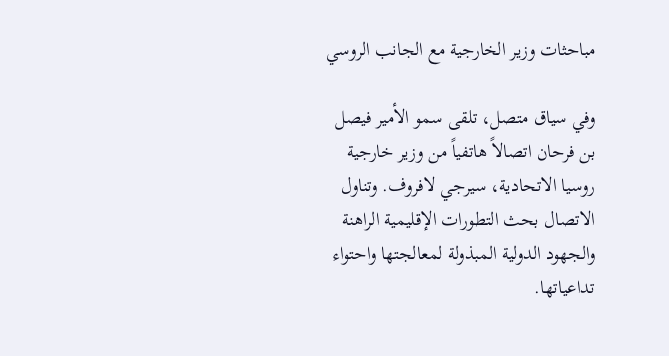مباحثات وزير الخارجية مع الجانب الروسي

وفي سياق متصل، تلقى سمو الأمير فيصل بن فرحان اتصالاً هاتفياً من وزير خارجية روسيا الاتحادية، سيرجي لافروف. وتناول الاتصال بحث التطورات الإقليمية الراهنة والجهود الدولية المبذولة لمعالجتها واحتواء تداعياتها.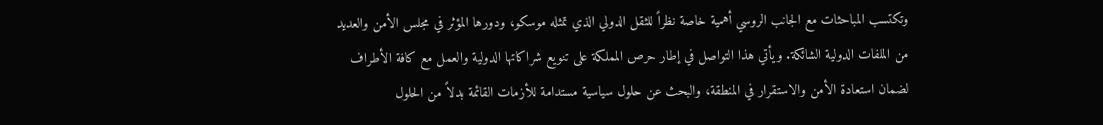وتكتسب المباحثات مع الجانب الروسي أهمية خاصة نظراً للثقل الدولي الذي تمثله موسكو، ودورها المؤثر في مجلس الأمن والعديد من الملفات الدولية الشائكة. ويأتي هذا التواصل في إطار حرص المملكة على تنويع شراكاتها الدولية والعمل مع كافة الأطراف لضمان استعادة الأمن والاستقرار في المنطقة، والبحث عن حلول سياسية مستدامة للأزمات القائمة بدلاً من الحلول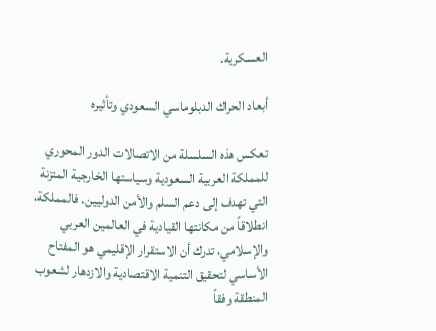العسكرية.

أبعاد الحراك الدبلوماسي السعودي وتأثيره

تعكس هذه السلسلة من الاتصالات الدور المحوري للمملكة العربية السعودية وسياستها الخارجية المتزنة التي تهدف إلى دعم السلم والأمن الدوليين. فالمملكة، انطلاقاً من مكانتها القيادية في العالمين العربي والإسلامي، تدرك أن الاستقرار الإقليمي هو المفتاح الأساسي لتحقيق التنمية الاقتصادية والازدهار لشعوب المنطقة وفقاً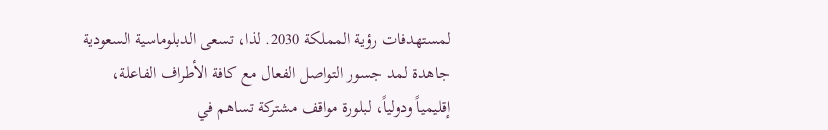لمستهدفات رؤية المملكة 2030. لذا، تسعى الدبلوماسية السعودية جاهدة لمد جسور التواصل الفعال مع كافة الأطراف الفاعلة، إقليمياً ودولياً، لبلورة مواقف مشتركة تساهم في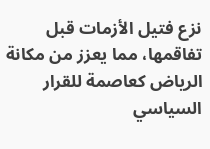نزع فتيل الأزمات قبل تفاقمها، مما يعزز من مكانة الرياض كعاصمة للقرار السياسي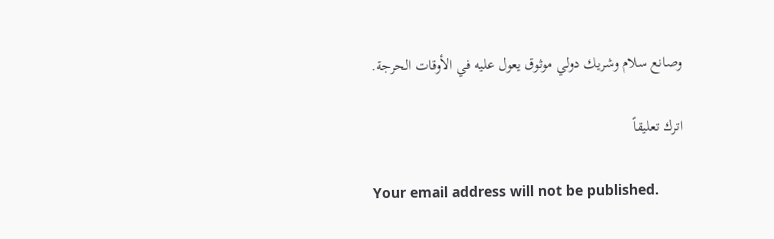وصانع سلام وشريك دولي موثوق يعول عليه في الأوقات الحرجة.

اترك تعليقاً

Your email address will not be published.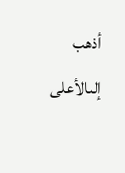أذهب إلىالأعلى